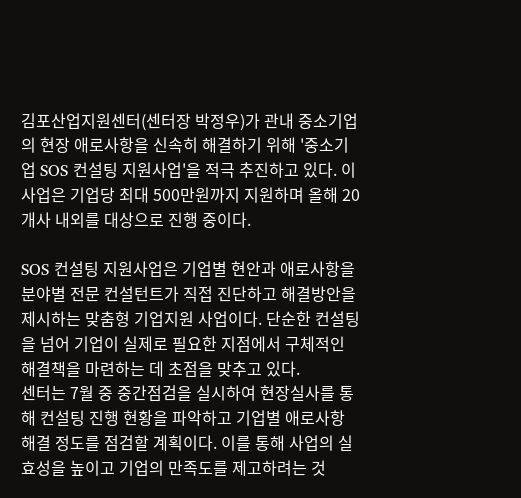김포산업지원센터(센터장 박정우)가 관내 중소기업의 현장 애로사항을 신속히 해결하기 위해 '중소기업 SOS 컨설팅 지원사업'을 적극 추진하고 있다. 이 사업은 기업당 최대 500만원까지 지원하며 올해 20개사 내외를 대상으로 진행 중이다.

SOS 컨설팅 지원사업은 기업별 현안과 애로사항을 분야별 전문 컨설턴트가 직접 진단하고 해결방안을 제시하는 맞춤형 기업지원 사업이다. 단순한 컨설팅을 넘어 기업이 실제로 필요한 지점에서 구체적인 해결책을 마련하는 데 초점을 맞추고 있다.
센터는 7월 중 중간점검을 실시하여 현장실사를 통해 컨설팅 진행 현황을 파악하고 기업별 애로사항 해결 정도를 점검할 계획이다. 이를 통해 사업의 실효성을 높이고 기업의 만족도를 제고하려는 것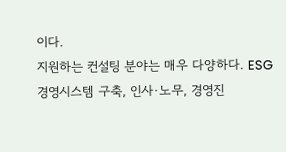이다.
지원하는 컨설팅 분야는 매우 다양하다. ESG 경영시스템 구축, 인사·노무, 경영진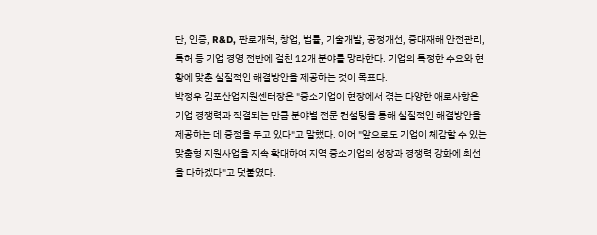단, 인증, R&D, 판로개척, 창업, 법률, 기술개발, 공정개선, 중대재해 안전관리, 특허 등 기업 경영 전반에 걸친 12개 분야를 망라한다. 기업의 특정한 수요와 현황에 맞춘 실질적인 해결방안을 제공하는 것이 목표다.
박정우 김포산업지원센터장은 "중소기업이 현장에서 겪는 다양한 애로사항은 기업 경쟁력과 직결되는 만큼 분야별 전문 컨설팅을 통해 실질적인 해결방안을 제공하는 데 중점을 두고 있다"고 말했다. 이어 "앞으로도 기업이 체감할 수 있는 맞춤형 지원사업을 지속 확대하여 지역 중소기업의 성장과 경쟁력 강화에 최선을 다하겠다"고 덧붙였다.